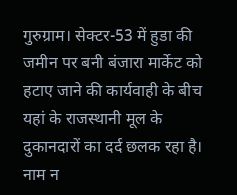गुरुग्राम। सेक्टर-53 में हुडा की जमीन पर बनी बंजारा मार्केट को हटाए जाने की कार्यवाही के बीच यहां के राजस्थानी मूल के दुकानदारों का दर्द छलक रहा है। नाम न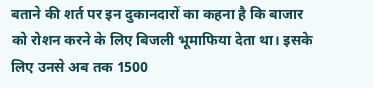बताने की शर्त पर इन दुकानदारों का कहना है कि बाजार को रोशन करने के लिए बिजली भूमाफिया देता था। इसके लिए उनसे अब तक 1500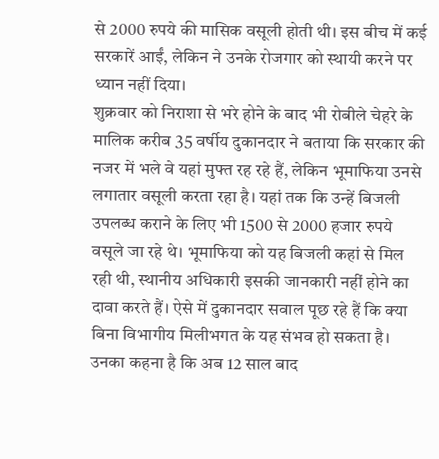से 2000 रुपये की मासिक वसूली होती थी। इस बीच में कई सरकारें आईं, लेकिन ने उनके रोजगार को स्थायी करने पर ध्यान नहीं दिया।
शुक्रवार को निराशा से भरे होने के बाद भी रोबीले चेहरे के मालिक करीब 35 वर्षीय दुकानदार ने बताया कि सरकार की नजर में भले वे यहां मुफ्त रह रहे हैं, लेकिन भूमाफिया उनसे लगातार वसूली करता रहा है। यहां तक कि उन्हें बिजली उपलब्ध कराने के लिए भी 1500 से 2000 हजार रुपये वसूले जा रहे थे। भूमाफिया को यह बिजली कहां से मिल रही थी, स्थानीय अधिकारी इसकी जानकारी नहीं होने का दावा करते हैं। ऐसे में दुकानदार सवाल पूछ रहे हैं कि क्या बिना विभागीय मिलीभगत के यह संभव हो सकता है। उनका कहना है कि अब 12 साल बाद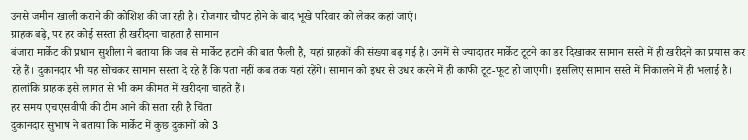उनसे जमीन खाली कराने की कोशिश की जा रही है। रोजगार चौपट होने के बाद भूखे परिवार को लेकर कहां जाएं।
ग्राहक बढ़े, पर हर कोई सस्ता ही खरीदना चाहता है सामान
बंजारा मार्केट की प्रधान सुशीला ने बताया कि जब से मार्केट हटाने की बात फैली है, यहां ग्राहकों की संख्या बढ़ गई है। उनमें से ज्यादातर मार्केट टूटने का डर दिखाकर सामान सस्ते में ही खरीदने का प्रयास कर रहे हैं। दुकानदार भी यह सोचकर सामान सस्ता दे रहे हैं कि पता नहीं कब तक यहां रहेंगे। सामान को इधर से उधर करने में ही काफी टूट-फूट हो जाएगी। इसलिए सामान सस्ते में निकालने में ही भलाई है। हालांकि ग्राहक इसे लागत से भी कम कीमत में खरीदना चाहते हैं।
हर समय एचएसवीपी की टीम आने की सता रही है चिंता
दुकानदार सुभाष ने बताया कि मार्केट में कुछ दुकानों को 3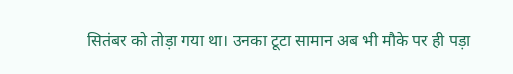सितंबर को तोड़ा गया था। उनका टूटा सामान अब भी मौके पर ही पड़ा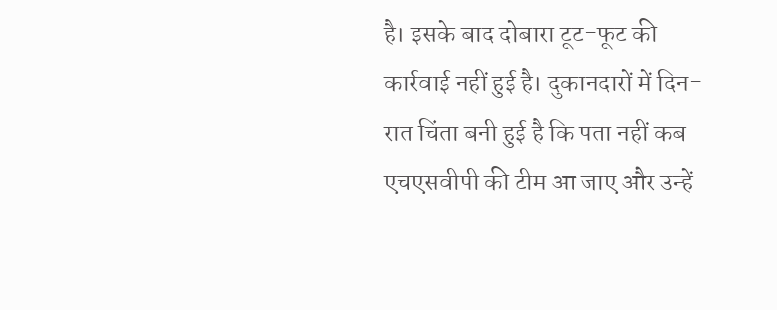है। इसके बाद दोबारा टूट-फूट की कार्रवाई नहीं हुई है। दुकानदारों में दिन-रात चिंता बनी हुई है कि पता नहीं कब एचएसवीपी की टीम आ जाए और उन्हें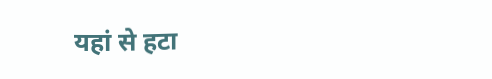यहां से हटा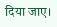दिया जाए।